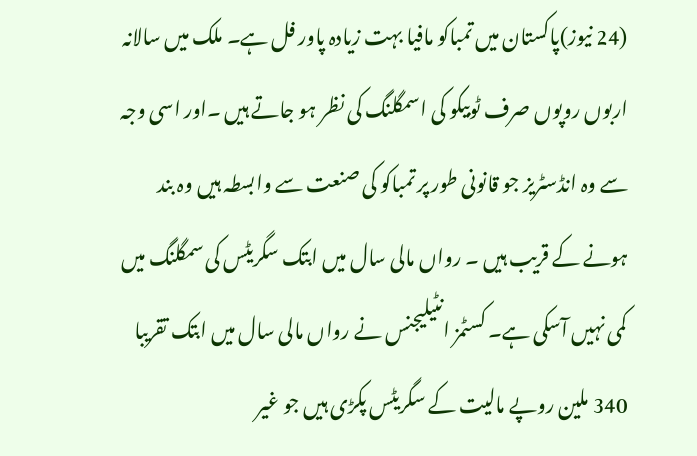(24 نیوز)پاکستان میں تمباکو مافیا بہت زیادہ پاور فل ہے۔ ملک میں سالانہ اربوں روپوں صرف ٹوبیکو کی اسمگلنگ کی نظر ہو جاتے ہیں ۔اور اسی وجہ سے وہ انڈسٹریز جو قانونی طور پر تمباکو کی صنعت سے وابسطہ ہیں وہ بند ہونے کے قریب ہیں ۔ رواں مالی سال میں ابتک سگریٹس کی سمگلنگ میں کمی نہیں آسکی ہے۔ کسٹمز انٹیلیجنس نے رواں مالی سال میں ابتک تقریبا 340 ملین روپے مالیت کے سگریٹس پکڑی ہیں جو غیر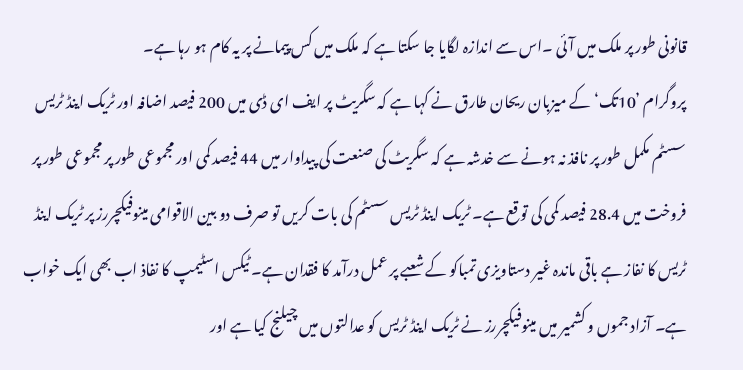قانونی طور پر ملک میں آئی ۔اس سے اندازہ لگایا جا سکتا ہے کہ ملک میں کس پیمانے پر یہ کام ہو رہا ہے۔
پروگرام ’10تک‘کے میزبان ریحان طارق نے کہا ہے کہ سگریٹ پر ایف ای ڈی میں 200 فیصد اضافہ اور ٹریک اینڈ ٹریس سسٹم مکمل طور پر نافذ نہ ہونے سے خدشہ ہے کہ سگریٹ کی صنعت کی پیداوار میں 44 فیصد کمی اور مجموعی طور پر مجموعی طور پر فروخت میں 28.4 فیصد کمی کی توقع ہے۔ ٹریک اینڈ ٹریس سسٹم کی بات کریں تو صرف دو بین الاقوامی مینوفیکچررز پر ٹریک اینڈ ٹریس کا نفاز ہے باقی ماندہ غیر دستاویزی تمباکو کے شعبے پر عمل درآمد کا فقدان ہے۔ ٹیکس اسٹیمپ کا نفاذ اب بھی ایک خواب ہے۔ آزاد جموں و کشمیر میں مینوفیکچررز نے ٹریک اینڈ ٹریس کو عدالتوں میں چیلنج کیا ہے اور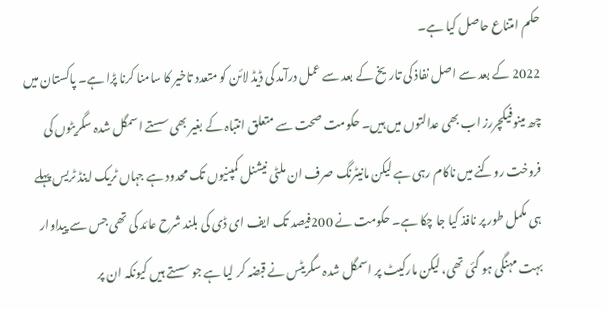حکم امتناع حاصل کیا ہے۔
2022 کے بعد سے اصل نفاذ کی تاریخ کے بعد سے عمل درآمد کی ڈیڈ لائن کو متعدد تاخیر کا سامنا کرنا پڑا ہے۔ پاکستان میں چھ مینوفیکچررز اب بھی عدالتوں میں ہیں۔ حکومت صحت سے متعلق انتباہ کے بغیر بھی سستے اسمگل شدہ سگریٹوں کی فروخت روکنے میں ناکام رہی ہے لیکن مانیٹرنگ صرف ان ملٹی نیشنل کمپنیوں تک محدود ہے جہاں ٹریک اینڈ ٹریس پہلے ہی مکمل طور پر نافذ کیا جا چکا ہے۔ حکومت نے 200فیصد تک ایف ای ڈی کی بلند شرح عائد کی تھی جس سے پیداوار بہت مہنگی ہو گئی تھی، لیکن مارکیٹ پر اسمگل شدہ سگریٹس نے قبضہ کر لیا ہے جو سستے ہیں کیونکہ ان پر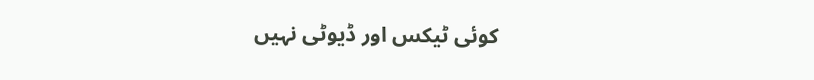کوئی ٹیکس اور ڈیوٹی نہیں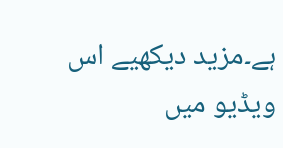ہے۔مزید دیکھیے اس ویڈیو میں